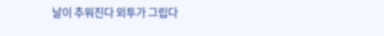날이 추워진다 외투가 그립다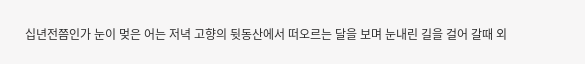십년전쯤인가 눈이 멎은 어는 저녁 고향의 뒷동산에서 떠오르는 달을 보며 눈내린 길을 걸어 갈때 외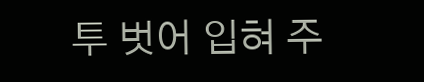투 벗어 입혀 주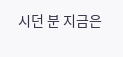시던 분 지금은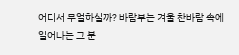어디서 무얼하실까? 바람부는 겨울 찬바람 속에 일어나는 그 분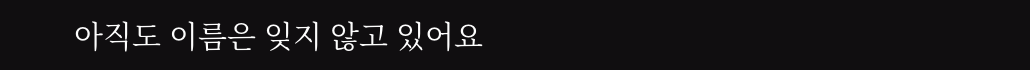아직도 이름은 잊지 않고 있어요